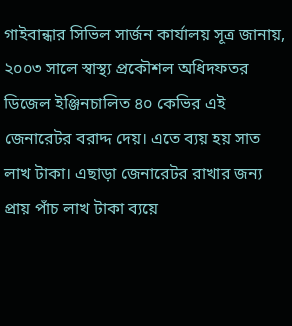গাইবান্ধার সিভিল সার্জন কার্যালয় সূত্র জানায়, ২০০৩ সালে স্বাস্থ্য প্রকৌশল অধিদফতর ডিজেল ইঞ্জিনচালিত ৪০ কেভির এই জেনারেটর বরাদ্দ দেয়। এতে ব্যয় হয় সাত লাখ টাকা। এছাড়া জেনারেটর রাখার জন্য প্রায় পাঁচ লাখ টাকা ব্যয়ে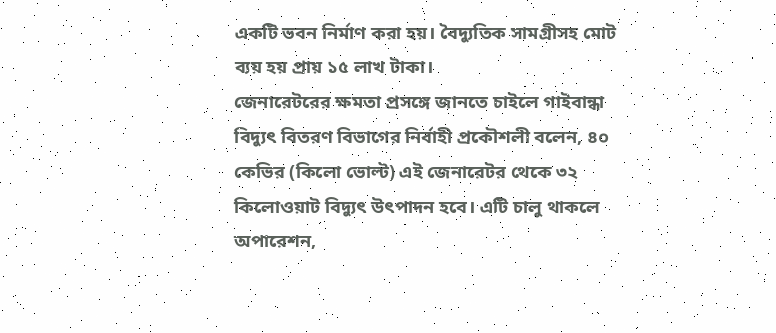একটি ভবন নির্মাণ করা হয়। বৈদ্যুতিক সামগ্রীসহ মোট ব্যয় হয় প্রায় ১৫ লাখ টাকা।
জেনারেটরের ক্ষমতা প্রসঙ্গে জানতে চাইলে গাইবান্ধা বিদ্যুৎ বিতরণ বিভাগের নির্বাহী প্রকৌশলী বলেন, ৪০ কেভির (কিলো ভোল্ট) এই জেনারেটর থেকে ৩২ কিলোওয়াট বিদ্যুৎ উৎপাদন হবে। এটি চালু থাকলে অপারেশন,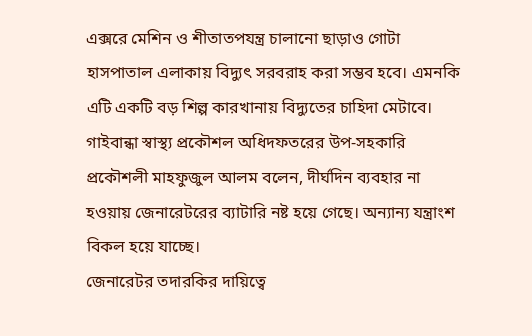এক্সরে মেশিন ও শীতাতপযন্ত্র চালানো ছাড়াও গোটা হাসপাতাল এলাকায় বিদ্যুৎ সরবরাহ করা সম্ভব হবে। এমনকি এটি একটি বড় শিল্প কারখানায় বিদ্যুতের চাহিদা মেটাবে।
গাইবান্ধা স্বাস্থ্য প্রকৌশল অধিদফতরের উপ-সহকারি প্রকৌশলী মাহফুজুল আলম বলেন, দীর্ঘদিন ব্যবহার না হওয়ায় জেনারেটরের ব্যাটারি নষ্ট হয়ে গেছে। অন্যান্য যন্ত্রাংশ বিকল হয়ে যাচ্ছে।
জেনারেটর তদারকির দায়িত্বে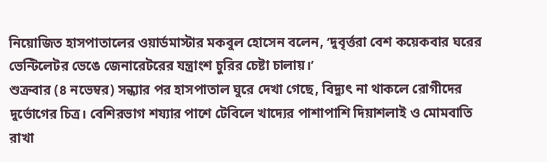নিয়োজিত হাসপাতালের ওয়ার্ডমাস্টার মকবুল হোসেন বলেন, ‘দুবৃর্ত্তরা বেশ কয়েকবার ঘরের ভেন্টিলেটর ভেঙে জেনারেটরের যন্ত্রাংশ চুরির চেষ্টা চালায়।’
শুক্রবার (৪ নভেম্বর) সন্ধ্যার পর হাসপাতাল ঘুরে দেখা গেছে, বিদ্যুৎ না থাকলে রোগীদের দুর্ভোগের চিত্র। বেশিরভাগ শয্যার পাশে টেবিলে খাদ্যের পাশাপাশি দিয়াশলাই ও মোমবাতি রাখা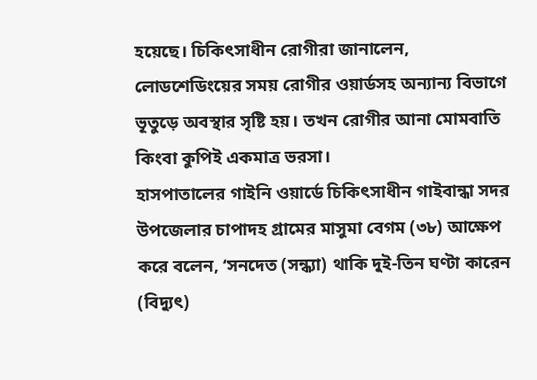হয়েছে। চিকিৎসাধীন রোগীরা জানালেন, লোডশেডিংয়ের সময় রোগীর ওয়ার্ডসহ অন্যান্য বিভাগে ভূতুড়ে অবস্থার সৃষ্টি হয়। তখন রোগীর আনা মোমবাতি কিংবা কুপিই একমাত্র ভরসা।
হাসপাতালের গাইনি ওয়ার্ডে চিকিৎসাধীন গাইবান্ধা সদর উপজেলার চাপাদহ গ্রামের মাসুমা বেগম (৩৮) আক্ষেপ করে বলেন, ‘সনদেত (সন্ধ্যা) থাকি দুই-তিন ঘণ্টা কারেন (বিদ্যুৎ)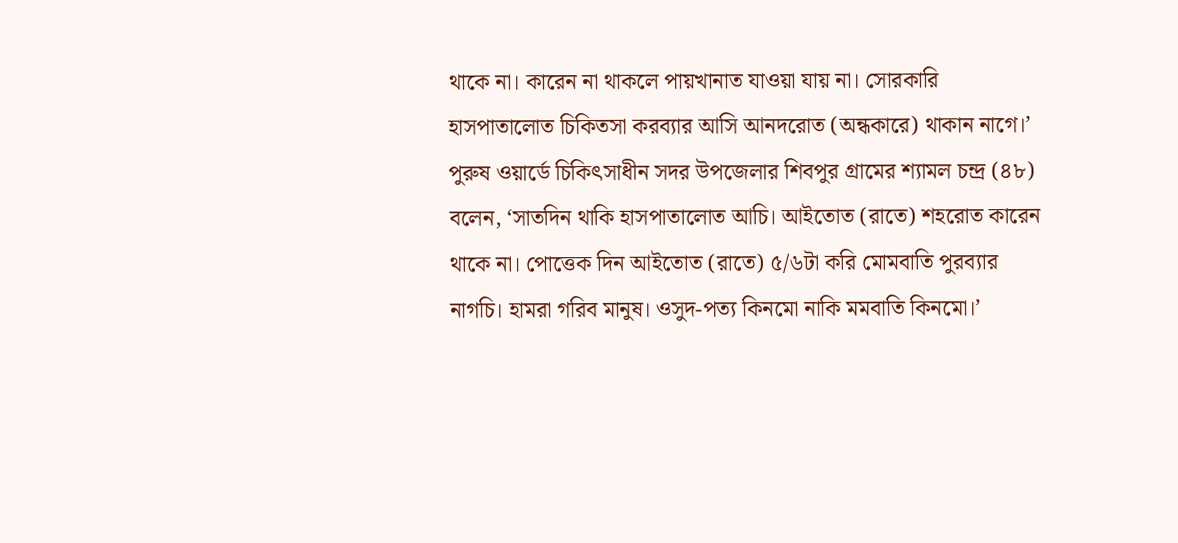থাকে না। কারেন না থাকলে পায়খানাত যাওয়া যায় না। সোরকারি হাসপাতালোত চিকিতসা করব্যার আসি আনদরোত (অন্ধকারে) থাকান নাগে।’
পুরুষ ওয়ার্ডে চিকিৎসাধীন সদর উপজেলার শিবপুর গ্রামের শ্যামল চন্দ্র (৪৮) বলেন, ‘সাতদিন থাকি হাসপাতালোত আচি। আইতোত (রাতে) শহরোত কারেন থাকে না। পোত্তেক দিন আইতোত (রাতে) ৫/৬টা করি মোমবাতি পুরব্যার নাগচি। হামরা গরিব মানুষ। ওসুদ-পত্য কিনমো নাকি মমবাতি কিনমো।’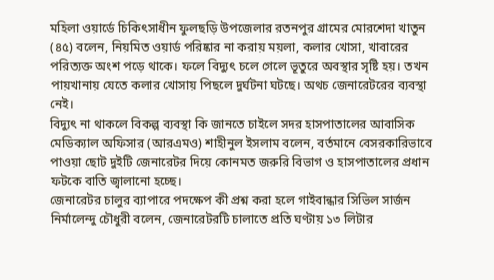মহিলা ওয়ার্ডে চিকিৎসাধীন ফুলছড়ি উপজেলার রতনপুর গ্রামের মোরশেদা খাতুন (৪৫) বলেন, নিয়মিত ওয়ার্ড পরিষ্কার না করায় ময়লা, কলার খোসা, খাবারের পরিত্যক্ত অংশ পড়ে থাকে। ফলে বিদ্যুৎ চলে গেলে ভূতুরে অবস্থার সৃষ্টি হয়। তখন পায়খানায় যেতে কলার খোসায় পিছলে দুর্ঘটনা ঘটছে। অথচ জেনারেটরের ব্যবস্থা নেই।
বিদ্যুৎ না থাকলে বিকল্প ব্যবস্থা কি জানতে চাইলে সদর হাসপাতালের আবাসিক মেডিক্যাল অফিসার (আরএমও) শাহীনুল ইসলাম বলেন, বর্তমানে বেসরকারিভাবে পাওয়া ছোট দুইটি জেনারেটর দিয়ে কোনমত জরুরি বিভাগ ও হাসপাতালের প্রধান ফটকে বাতি জ্বালানো হচ্ছে।
জেনারেটর চালুর ব্যাপারে পদক্ষেপ কী প্রশ্ন করা হলে গাইবান্ধার সিভিল সার্জন নির্মালেন্দু চৌধুরী বলেন, জেনারেটরটি চালাতে প্রতি ঘণ্টায় ১৩ লিটার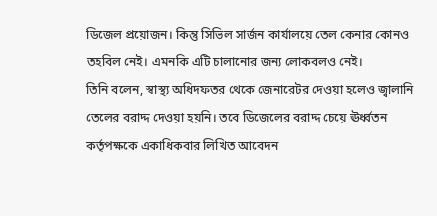ডিজেল প্রয়োজন। কিন্তু সিভিল সার্জন কার্যালয়ে তেল কেনার কোনও তহবিল নেই। এমনকি এটি চালানোর জন্য লোকবলও নেই।
তিনি বলেন, স্বাস্থ্য অধিদফতর থেকে জেনারেটর দেওয়া হলেও জ্বালানি তেলের বরাদ্দ দেওয়া হয়নি। তবে ডিজেলের বরাদ্দ চেয়ে ঊর্ধ্বতন কর্তৃপক্ষকে একাধিকবার লিখিত আবেদন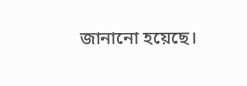জানানো হয়েছে।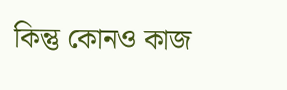কিন্তু কোনও কাজ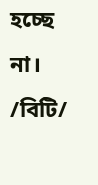হচ্ছে না।
/বিটি/